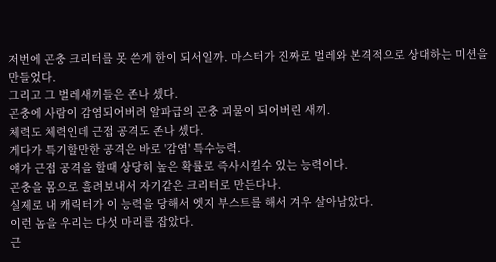저번에 곤충 크리터를 못 쓴게 한이 되서일까. 마스터가 진짜로 벌레와 본격적으로 상대하는 미션을 만들었다.
그리고 그 벌레새끼들은 존나 셌다.
곤충에 사람이 감염되어버려 알파급의 곤충 괴물이 되어버린 새끼.
체력도 체력인데 근접 공격도 존나 셌다.
게다가 특기할만한 공격은 바로 '감염' 특수능력.
얘가 근접 공격을 할때 상당히 높은 확률로 즉사시킬수 있는 능력이다.
곤충을 몸으로 흘려보내서 자기같은 크리터로 만든다나.
실제로 내 캐릭터가 이 능력을 당해서 엣지 부스트를 해서 겨우 살아남았다.
이런 놈을 우리는 다섯 마리를 잡았다.
근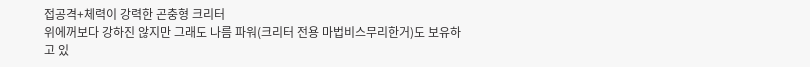접공격+체력이 강력한 곤충형 크리터
위에꺼보다 강하진 않지만 그래도 나름 파워(크리터 전용 마법비스무리한거)도 보유하고 있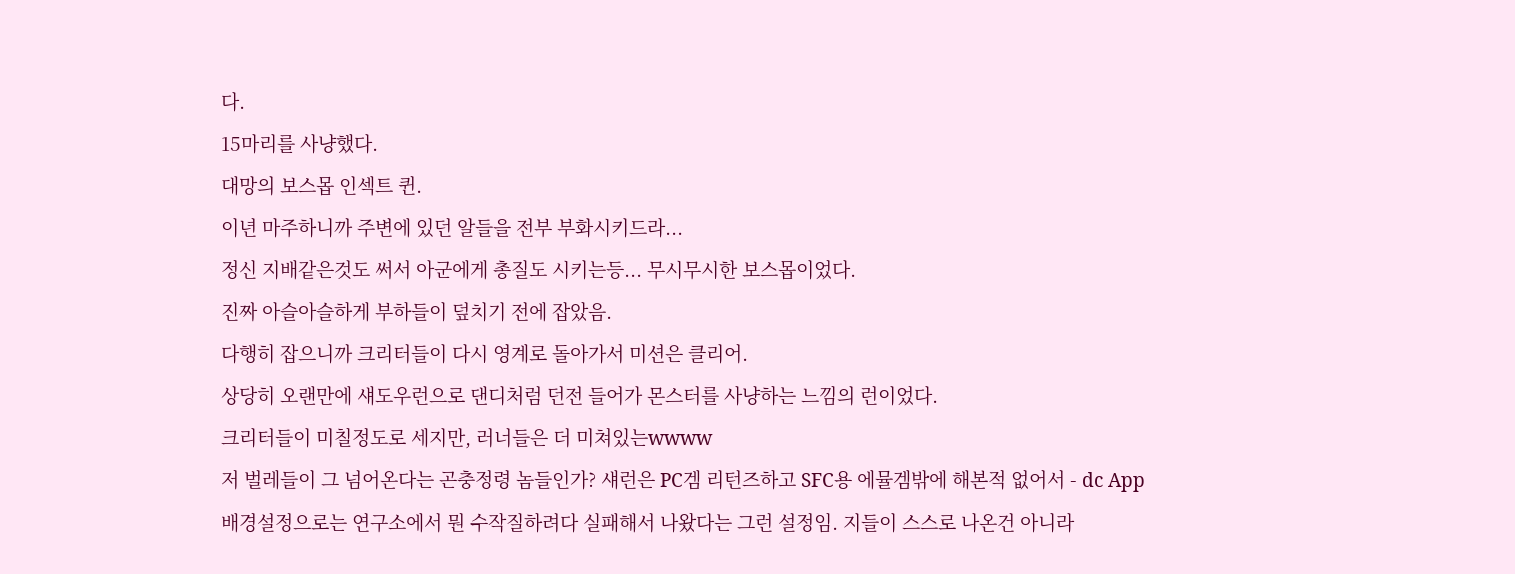다.
15마리를 사냥했다.
대망의 보스몹 인섹트 퀸.
이년 마주하니까 주변에 있던 알들을 전부 부화시키드라...
정신 지배같은것도 써서 아군에게 총질도 시키는등... 무시무시한 보스몹이었다.
진짜 아슬아슬하게 부하들이 덮치기 전에 잡았음.
다행히 잡으니까 크리터들이 다시 영계로 돌아가서 미션은 클리어.
상당히 오랜만에 섀도우런으로 댄디처럼 던전 들어가 몬스터를 사냥하는 느낌의 런이었다.
크리터들이 미칠정도로 세지만, 러너들은 더 미쳐있는wwww
저 벌레들이 그 넘어온다는 곤충정령 놈들인가? 섀런은 PC겜 리턴즈하고 SFC용 에뮬겜밖에 해본적 없어서 - dc App
배경설정으로는 연구소에서 뭔 수작질하려다 실패해서 나왔다는 그런 설정임. 지들이 스스로 나온건 아니라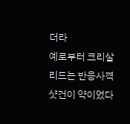더라
예로부터 크리살리드는 반응사격 샷건이 약이었다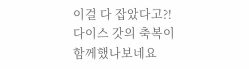이걸 다 잡았다고?! 다이스 갓의 축복이 함께했나보네요